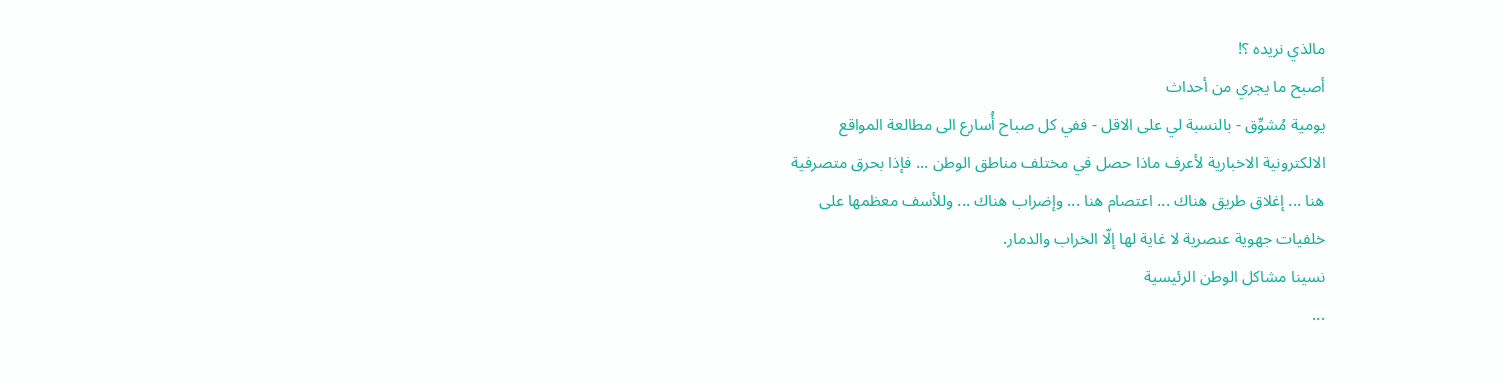مالذي نريده ؟!
أصبح ما يجري من أحداث
يومية مُشوِّق - بالنسبة لي على الاقل - ففي كل صباح أُسارع الى مطالعة المواقع
الالكترونية الاخبارية لأعرف ماذا حصل في مختلف مناطق الوطن ... فإذا بحرق متصرفية
هنا ... إغلاق طريق هناك ... اعتصام هنا ... وإضراب هناك ... وللأسف معظمها على
خلفيات جهوية عنصرية لا غاية لها إلّا الخراب والدمار.
نسينا مشاكل الوطن الرئيسية
...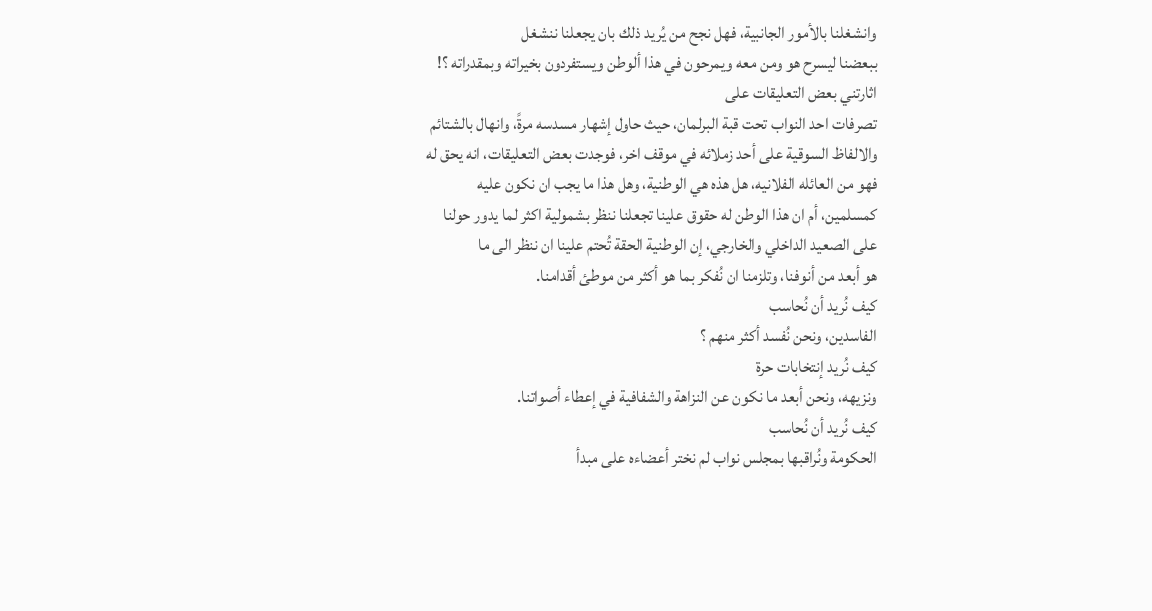وانشغلنا بالأمور الجانبية، فهل نجح من يُريد ذلك بان يجعلنا ننشغل
ببعضنا ليسرح هو ومن معه ويمرحون في هذا ألوطن ويستفردون بخيراته وبمقدراته ؟!
اثارتني بعض التعليقات على
تصرفات احد النواب تحت قبة البرلمان، حيث حاول إشهار مسدسه مرةً، وانهال بالشتائم
والالفاظ السوقية على أحد زملائه في موقف اخر، فوجدت بعض التعليقات، انه يحق له
فهو من العائله الفلانيه، هل هذه هي الوطنية، وهل هذا ما يجب ان نكون عليه
كمسلمين، أم ان هذا الوطن له حقوق علينا تجعلنا ننظر بشمولية اكثر لما يدور حولنا
على الصعيد الداخلي والخارجي، إن الوطنية الحقة تُحتم علينا ان ننظر الى ما
هو أبعد من أنوفنا، وتلزمنا ان نُفكر بما هو أكثر من موطئ أقدامنا.
كيف نُريد أن نُحاسب
الفاسدين، ونحن نُفسد أكثر منهم ؟
كيف نُريد إنتخابات حرة
ونزيهه، ونحن أبعد ما نكون عن النزاهة والشفافية في إعطاء أصواتنا.
كيف نُريد أن نُحاسب
الحكومة ونُراقبها بمجلس نواب لم نختر أعضاءه على مبدأ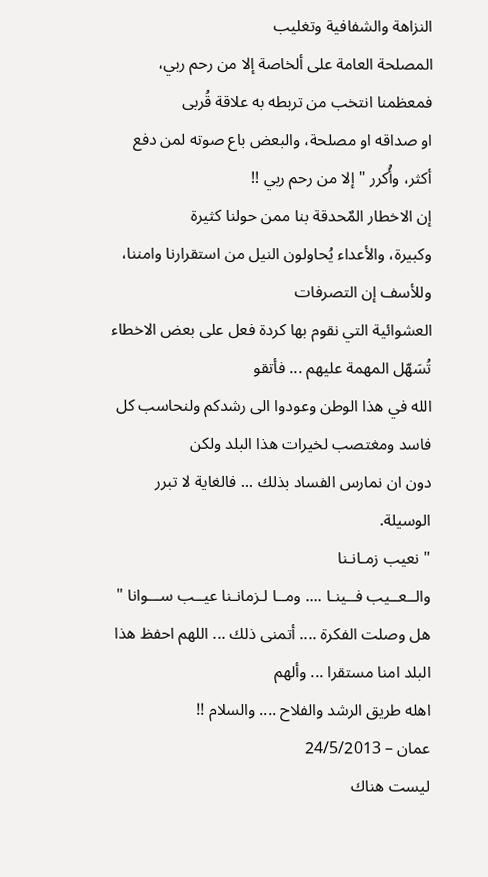النزاهة والشفافية وتغليب
المصلحة العامة على ألخاصة إلا من رحم ربي، فمعظمنا انتخب من تربطه به علاقة قُربى
او صداقه او مصلحة، والبعض باع صوته لمن دفع أكثر، وأُكرر " إلا من رحم ربي !!
إن الاخطار المٌحدقة بنا ممن حولنا كثيرة
وكبيرة، والأعداء يُحاولون النيل من استقرارنا وامننا، وللأسف إن التصرفات
العشوائية التي نقوم بها كردة فعل على بعض الاخطاء تُسَهّل المهمة عليهم ... فأتقو
الله في هذا الوطن وعودوا الى رشدكم ولنحاسب كل فاسد ومغتصب لخيرات هذا البلد ولكن
دون ان نمارس الفساد بذلك ... فالغاية لا تبرر الوسيلة.
" نعيب زمـانـنا
والــعــيب فــينـا .... ومــا لـزمانـنا عيــب ســـوانا "
هل وصلت الفكرة .... أتمنى ذلك ... اللهم احفظ هذا البلد امنا مستقرا ... وألهم
اهله طريق الرشد والفلاح .... والسلام !!
عمان – 24/5/2013
ليست هناك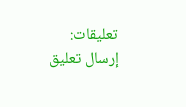تعليقات:
إرسال تعليق